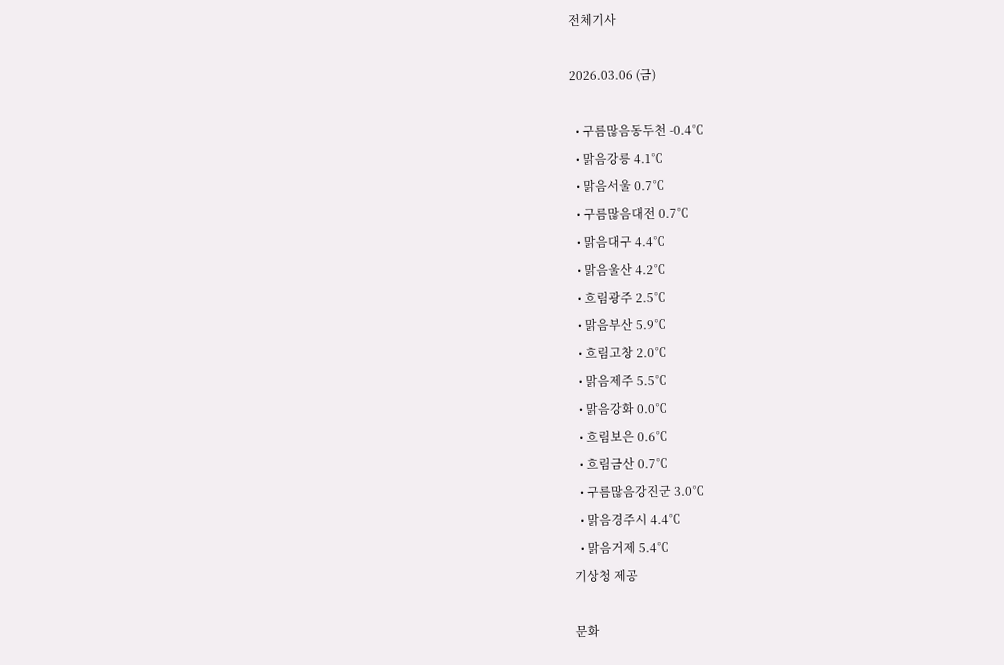전체기사

2026.03.06 (금)

  • 구름많음동두천 -0.4℃
  • 맑음강릉 4.1℃
  • 맑음서울 0.7℃
  • 구름많음대전 0.7℃
  • 맑음대구 4.4℃
  • 맑음울산 4.2℃
  • 흐림광주 2.5℃
  • 맑음부산 5.9℃
  • 흐림고창 2.0℃
  • 맑음제주 5.5℃
  • 맑음강화 0.0℃
  • 흐림보은 0.6℃
  • 흐림금산 0.7℃
  • 구름많음강진군 3.0℃
  • 맑음경주시 4.4℃
  • 맑음거제 5.4℃
기상청 제공

문화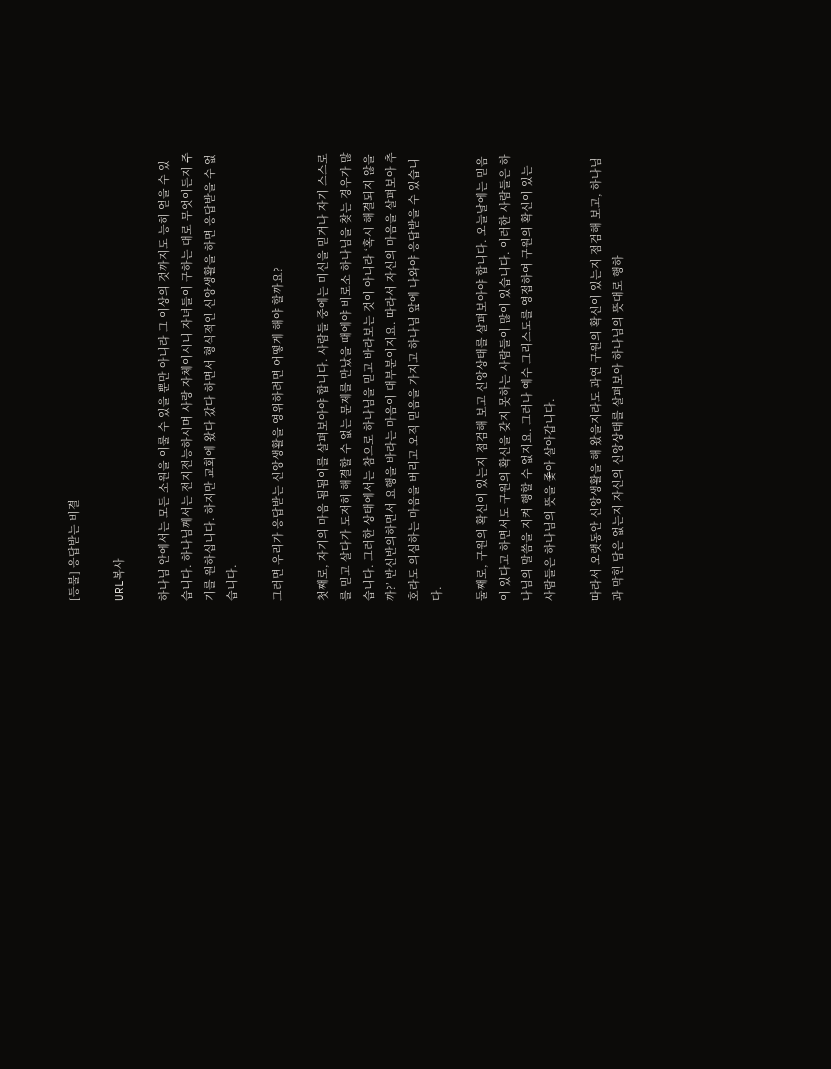[등불] 응답받는 비결

URL복사

하나님 안에서는 모든 소원을 이룰 수 있을 뿐만 아니라 그 이상의 것까지도 능히 얻을 수 있습니다. 하나님께서는 전지전능하시며 사랑 자체이시니 자녀들이 구하는 대로 무엇이든지 주기를 원하십니다. 하지만 교회에 왔다 갔다 하면서 형식적인 신앙생활을 하면 응답받을 수 없습니다.

그러면 우리가 응답받는 신앙생활을 영위하려면 어떻게 해야 할까요?

첫째로, 자기의 마음 됨됨이를 살펴보아야 합니다. 사람들 중에는 미신을 믿거나 자기 스스로를 믿고 살다가 도저히 해결할 수 없는 문제를 만났을 때에야 비로소 하나님을 찾는 경우가 많습니다. 그러한 상태에서는 참으로 하나님을 믿고 바라보는 것이 아니라 ‘혹시 해결되지 않을까?’ 반신반의하면서 요행을 바라는 마음이 대부분이지요. 따라서 자신의 마음을 살펴보아 추호라도 의심하는 마음을 버리고 오직 믿음을 가지고 하나님 앞에 나와야 응답받을 수 있습니다.

둘째로, 구원의 확신이 있는지 점검해 보고 신앙상태를 살펴보아야 합니다. 오늘날에는 믿음이 있다고 하면서도 구원의 확신을 갖지 못하는 사람들이 많이 있습니다. 이러한 사람들은 하나님의 말씀을 지켜 행할 수 없지요. 그러나 예수 그리스도를 영접하여 구원의 확신이 있는 사람들은 하나님의 뜻을 좇아 살아갑니다.

따라서 오랫동안 신앙생활을 해 왔을지라도 과연 구원의 확신이 있는지 점검해 보고, 하나님과 막힌 담은 없는지 자신의 신앙상태를 살펴보아 하나님의 뜻대로 행하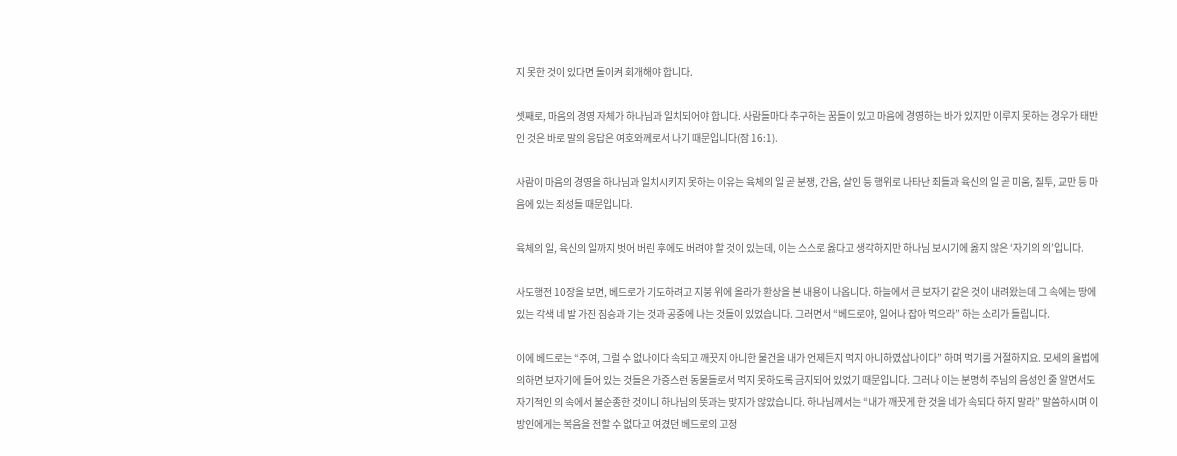지 못한 것이 있다면 돌이켜 회개해야 합니다.

셋째로, 마음의 경영 자체가 하나님과 일치되어야 합니다. 사람들마다 추구하는 꿈들이 있고 마음에 경영하는 바가 있지만 이루지 못하는 경우가 태반인 것은 바로 말의 응답은 여호와께로서 나기 때문입니다(잠 16:1).

사람이 마음의 경영을 하나님과 일치시키지 못하는 이유는 육체의 일 곧 분쟁, 간음, 살인 등 행위로 나타난 죄들과 육신의 일 곧 미움, 질투, 교만 등 마음에 있는 죄성들 때문입니다.

육체의 일, 육신의 일까지 벗어 버린 후에도 버려야 할 것이 있는데, 이는 스스로 옳다고 생각하지만 하나님 보시기에 옳지 않은 ‘자기의 의’입니다.

사도행전 10장을 보면, 베드로가 기도하려고 지붕 위에 올라가 환상을 본 내용이 나옵니다. 하늘에서 큰 보자기 같은 것이 내려왔는데 그 속에는 땅에 있는 각색 네 발 가진 짐승과 기는 것과 공중에 나는 것들이 있었습니다. 그러면서 “베드로야, 일어나 잡아 먹으라” 하는 소리가 들립니다.

이에 베드로는 “주여, 그럴 수 없나이다 속되고 깨끗지 아니한 물건을 내가 언제든지 먹지 아니하였삽나이다” 하며 먹기를 거절하지요. 모세의 율법에 의하면 보자기에 들어 있는 것들은 가증스런 동물들로서 먹지 못하도록 금지되어 있었기 때문입니다. 그러나 이는 분명히 주님의 음성인 줄 알면서도 자기적인 의 속에서 불순종한 것이니 하나님의 뜻과는 맞지가 않았습니다. 하나님께서는 “내가 깨끗게 한 것을 네가 속되다 하지 말라” 말씀하시며 이방인에게는 복음을 전할 수 없다고 여겼던 베드로의 고정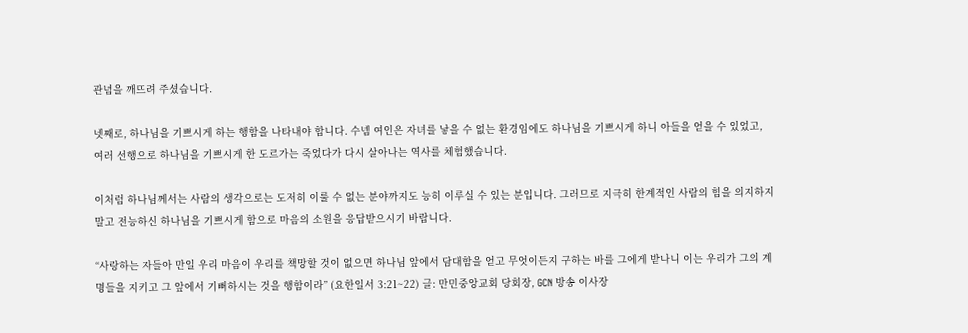관념을 깨뜨려 주셨습니다.

넷째로, 하나님을 기쁘시게 하는 행함을 나타내야 합니다. 수넴 여인은 자녀를 낳을 수 없는 환경임에도 하나님을 기쁘시게 하니 아들을 얻을 수 있었고, 여러 선행으로 하나님을 기쁘시게 한 도르가는 죽었다가 다시 살아나는 역사를 체험했습니다.

이처럼 하나님께서는 사람의 생각으로는 도저히 이룰 수 없는 분야까지도 능히 이루실 수 있는 분입니다. 그러므로 지극히 한계적인 사람의 힘을 의지하지 말고 전능하신 하나님을 기쁘시게 함으로 마음의 소원을 응답받으시기 바랍니다.

“사랑하는 자들아 만일 우리 마음이 우리를 책망할 것이 없으면 하나님 앞에서 담대함을 얻고 무엇이든지 구하는 바를 그에게 받나니 이는 우리가 그의 계명들을 지키고 그 앞에서 기뻐하시는 것을 행함이라” (요한일서 3:21~22) 글: 만민중앙교회 당회장, GCN 방송 이사장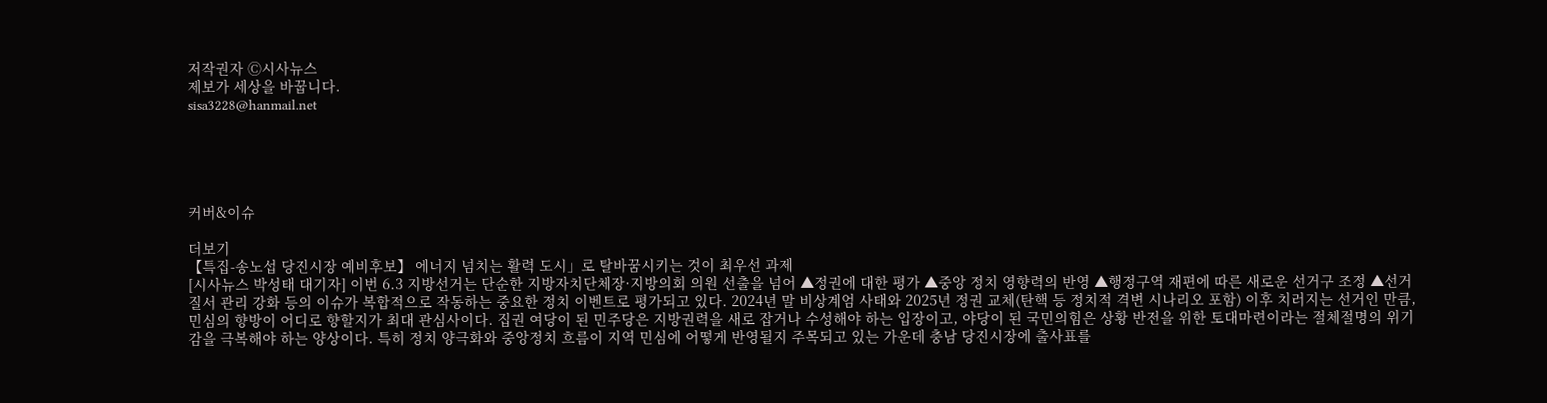저작권자 Ⓒ시사뉴스
제보가 세상을 바꿉니다.
sisa3228@hanmail.net





커버&이슈

더보기
【특집-송노섭 당진시장 예비후보】 에너지 넘치는 활력 도시」로 탈바꿈시키는 것이 최우선 과제
[시사뉴스 박성태 대기자] 이번 6.3 지방선거는 단순한 지방자치단체장·지방의회 의원 선출을 넘어 ▲정권에 대한 평가 ▲중앙 정치 영향력의 반영 ▲행정구역 재편에 따른 새로운 선거구 조정 ▲선거 질서 관리 강화 등의 이슈가 복합적으로 작동하는 중요한 정치 이벤트로 평가되고 있다. 2024년 말 비상계엄 사태와 2025년 정권 교체(탄핵 등 정치적 격변 시나리오 포함) 이후 치러지는 선거인 만큼, 민심의 향방이 어디로 향할지가 최대 관심사이다. 집권 여당이 된 민주당은 지방권력을 새로 잡거나 수성해야 하는 입장이고, 야당이 된 국민의힘은 상황 반전을 위한 토대마련이라는 절체절명의 위기감을 극복해야 하는 양상이다. 특히 정치 양극화와 중앙정치 흐름이 지역 민심에 어떻게 반영될지 주목되고 있는 가운데 충남 당진시장에 출사표를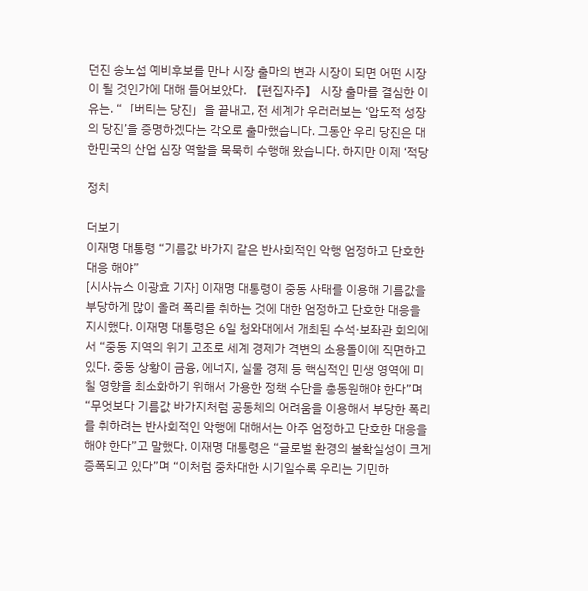던진 송노섭 예비후보를 만나 시장 출마의 변과 시장이 되면 어떤 시장이 될 것인가에 대해 들어보았다. 【편집자주】 시장 출마를 결심한 이유는. “「버티는 당진」을 끝내고, 전 세계가 우러러보는 ‘압도적 성장의 당진’을 증명하겠다는 각오로 출마했습니다. 그동안 우리 당진은 대한민국의 산업 심장 역할을 묵묵히 수행해 왔습니다. 하지만 이제 ‘적당

정치

더보기
이재명 대통령 “기름값 바가지 같은 반사회적인 악행 엄정하고 단호한 대응 해야”
[시사뉴스 이광효 기자] 이재명 대통령이 중동 사태를 이용해 기름값을 부당하게 많이 올려 폭리를 취하는 것에 대한 엄정하고 단호한 대응을 지시했다. 이재명 대통령은 6일 청와대에서 개최된 수석·보좌관 회의에서 “중동 지역의 위기 고조로 세계 경제가 격변의 소용돌이에 직면하고 있다. 중동 상황이 금융, 에너지, 실물 경제 등 핵심적인 민생 영역에 미칠 영향을 최소화하기 위해서 가용한 정책 수단을 총동원해야 한다”며 “무엇보다 기름값 바가지처럼 공동체의 어려움을 이용해서 부당한 폭리를 취하려는 반사회적인 악행에 대해서는 아주 엄정하고 단호한 대응을 해야 한다”고 말했다. 이재명 대통령은 “글로벌 환경의 불확실성이 크게 증폭되고 있다”며 “이처럼 중차대한 시기일수록 우리는 기민하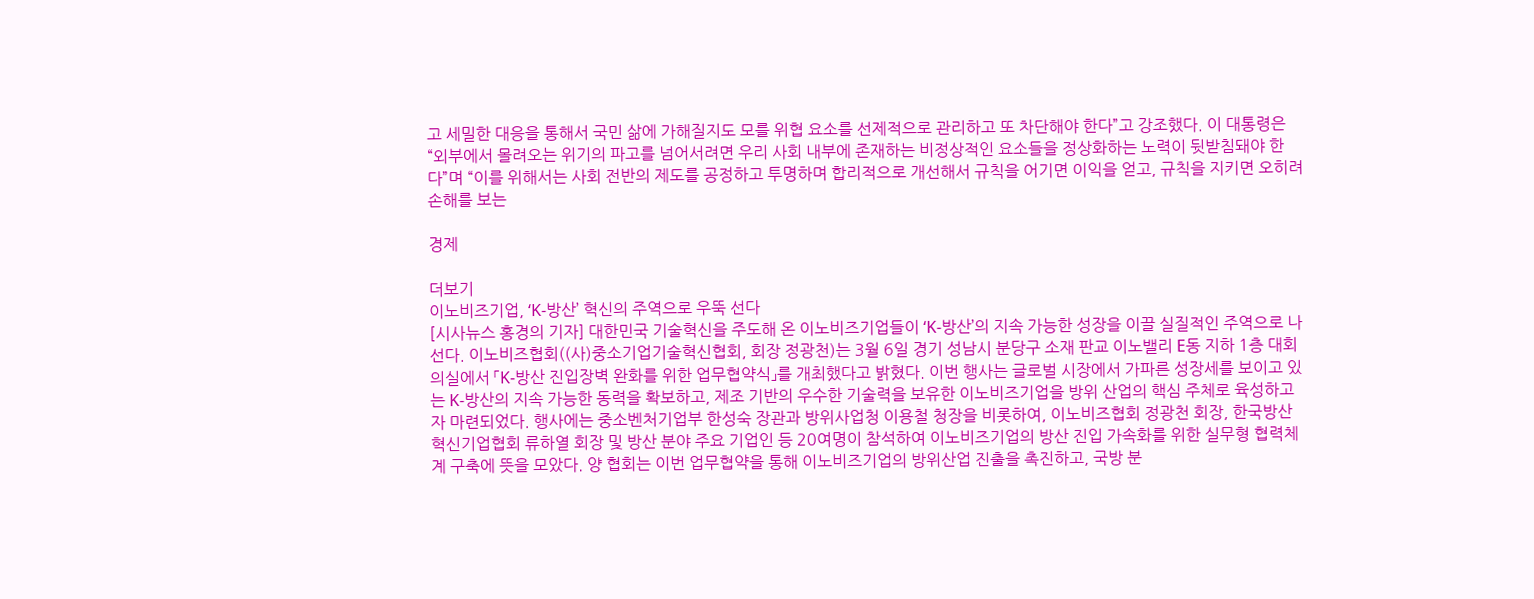고 세밀한 대응을 통해서 국민 삶에 가해질지도 모를 위협 요소를 선제적으로 관리하고 또 차단해야 한다”고 강조했다. 이 대통령은 “외부에서 몰려오는 위기의 파고를 넘어서려면 우리 사회 내부에 존재하는 비정상적인 요소들을 정상화하는 노력이 뒷받침돼야 한다”며 “이를 위해서는 사회 전반의 제도를 공정하고 투명하며 합리적으로 개선해서 규칙을 어기면 이익을 얻고, 규칙을 지키면 오히려 손해를 보는

경제

더보기
이노비즈기업, ‘K-방산’ 혁신의 주역으로 우뚝 선다
[시사뉴스 홍경의 기자] 대한민국 기술혁신을 주도해 온 이노비즈기업들이 ‘K-방산’의 지속 가능한 성장을 이끌 실질적인 주역으로 나선다. 이노비즈협회((사)중소기업기술혁신협회, 회장 정광천)는 3월 6일 경기 성남시 분당구 소재 판교 이노밸리 E동 지하 1층 대회의실에서 「K-방산 진입장벽 완화를 위한 업무협약식」를 개최했다고 밝혔다. 이번 행사는 글로벌 시장에서 가파른 성장세를 보이고 있는 K-방산의 지속 가능한 동력을 확보하고, 제조 기반의 우수한 기술력을 보유한 이노비즈기업을 방위 산업의 핵심 주체로 육성하고자 마련되었다. 행사에는 중소벤처기업부 한성숙 장관과 방위사업청 이용철 청장을 비롯하여, 이노비즈협회 정광천 회장, 한국방산혁신기업협회 류하열 회장 및 방산 분야 주요 기업인 등 20여명이 참석하여 이노비즈기업의 방산 진입 가속화를 위한 실무형 협력체계 구축에 뜻을 모았다. 양 협회는 이번 업무협약을 통해 이노비즈기업의 방위산업 진출을 촉진하고, 국방 분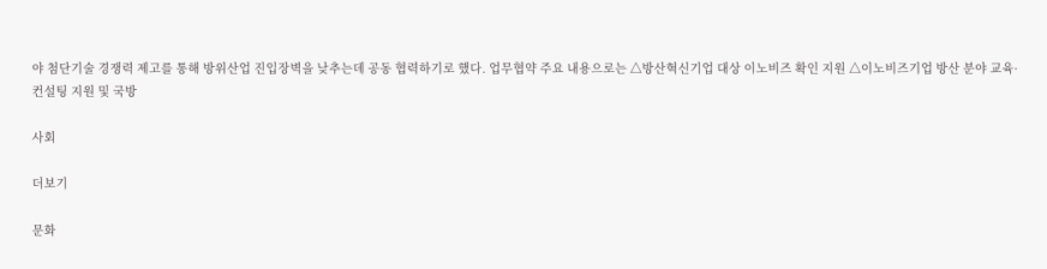야 첨단기술 경쟁력 제고를 통해 방위산업 진입장벽을 낮추는데 공동 협력하기로 했다. 업무협약 주요 내용으로는 △방산혁신기업 대상 이노비즈 확인 지원 △이노비즈기업 방산 분야 교육·컨설팅 지원 및 국방

사회

더보기

문화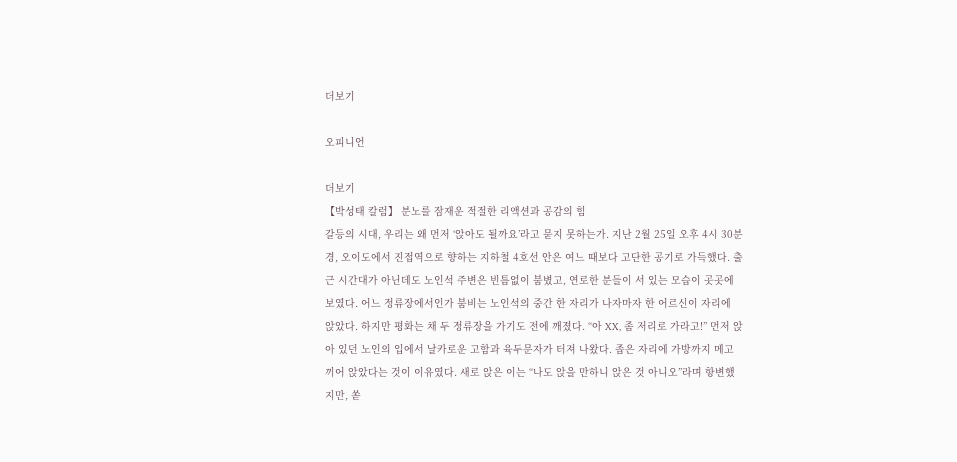더보기

오피니언

더보기
【박성태 칼럼】 분노를 잠재운 적절한 리액션과 공감의 힘
갈등의 시대, 우리는 왜 먼저 ‘앉아도 될까요’라고 묻지 못하는가. 지난 2월 25일 오후 4시 30분경, 오이도에서 진접역으로 향하는 지하철 4호선 안은 여느 때보다 고단한 공기로 가득했다. 출근 시간대가 아닌데도 노인석 주변은 빈틈없이 붐볐고, 연로한 분들이 서 있는 모습이 곳곳에 보였다. 어느 정류장에서인가 붐비는 노인석의 중간 한 자리가 나자마자 한 어르신이 자리에 앉았다. 하지만 평화는 채 두 정류장을 가기도 전에 깨졌다. “아 XX, 좀 저리로 가라고!” 먼저 앉아 있던 노인의 입에서 날카로운 고함과 육두문자가 터져 나왔다. 좁은 자리에 가방까지 메고 끼어 앉았다는 것이 이유였다. 새로 앉은 이는 “나도 앉을 만하니 앉은 것 아니오”라며 항변했지만, 쏟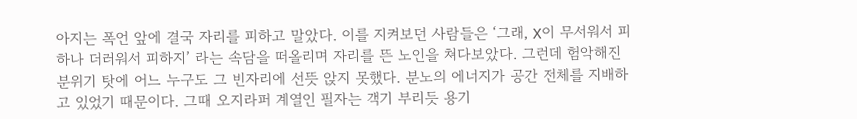아지는 폭언 앞에 결국 자리를 피하고 말았다. 이를 지켜보던 사람들은 ‘그래, X이 무서워서 피하나 더러워서 피하지’ 라는 속담을 떠올리며 자리를 뜬 노인을 쳐다보았다. 그런데 험악해진 분위기 탓에 어느 누구도 그 빈자리에 선뜻 앉지 못했다. 분노의 에너지가 공간 전체를 지배하고 있었기 때문이다. 그때 오지라퍼 계열인 필자는 객기 부리듯 용기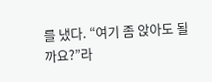를 냈다. “여기 좀 앉아도 될까요?”라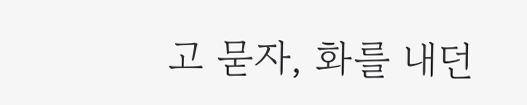고 묻자, 화를 내던